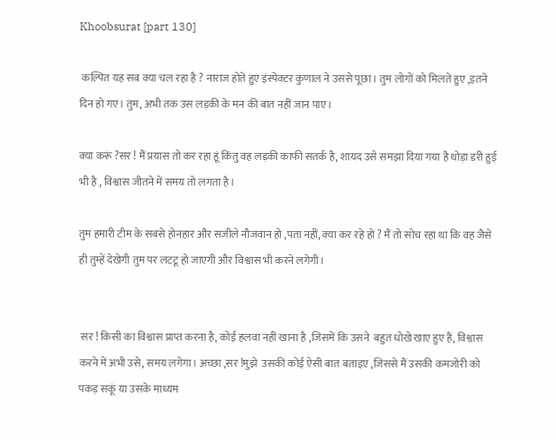Khoobsurat [part 130]

 कल्पित यह सब क्या चल रहा है ? नाराज होते हुए इंस्पेक्टर कुणाल ने उससे पूछा। तुम लोगों को मिलते हुए ,इतने दिन हो गए। तुम, अभी तक उस लड़की के मन की बात नहीं जान पाए।

क्या करूं ?सर ! मैं प्रयास तो कर रहा हूं किंतु वह लड़की काफी सतर्क है, शायद उसे समझा दिया गया है थोड़ा डरी हुई भी है , विश्वास जीतने में समय तो लगता है।

तुम हमारी टीम के सबसे होनहार और सजीले नौजवान हो ,पता नहीं, क्या कर रहे हो ? मैं तो सोच रहा था कि वह जैसे ही तुम्हें देखेगी तुम पर लटटू हो जाएगी और विश्वास भी करने लगेगी।


 सर ! किसी का विश्वास प्राप्त करना है, कोई हलवा नहीं खाना है ,जिसमें कि उसने  बहुत धोखे खाए हुए हैं, विश्वास करने में अभी उसे, समय लगेगा। अच्छा ,सर !मुझे  उसकी कोई ऐसी बात बताइए ,जिससे मैं उसकी कमजोरी को पकड़ सकूं या उसके माध्यम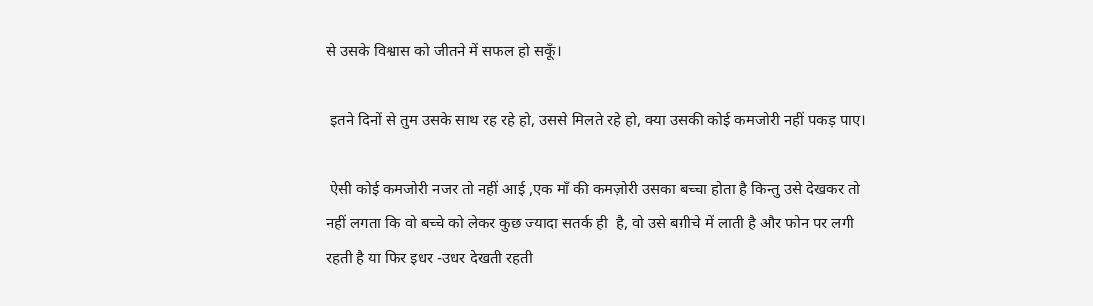से उसके विश्वास को जीतने में सफल हो सकूँ।

 इतने दिनों से तुम उसके साथ रह रहे हो, उससे मिलते रहे हो, क्या उसकी कोई कमजोरी नहीं पकड़ पाए।

 ऐसी कोई कमजोरी नजर तो नहीं आई ,एक माँ की कमज़ोरी उसका बच्चा होता है किन्तु उसे देखकर तो नहीं लगता कि वो बच्चे को लेकर कुछ ज्यादा सतर्क ही  है, वो उसे बग़ीचे में लाती है और फोन पर लगी रहती है या फिर इधर -उधर देखती रहती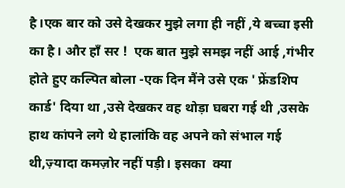है।एक बार को उसे देखकर मुझे लगा ही नहीं ,ये बच्चा इसी का है। और हाँ सर !  एक बात मुझे समझ नहीं आई ,गंभीर होते हुए कल्पित बोला -एक दिन मैंने उसे एक ' फ्रेंडशिप कार्ड' दिया था ,उसे देखकर वह थोड़ा घबरा गई थी ,उसके हाथ कांपने लगे थे हालांकि वह अपने को संभाल गई थी,ज़्यादा कमज़ोर नहीं पड़ी। इसका  क्या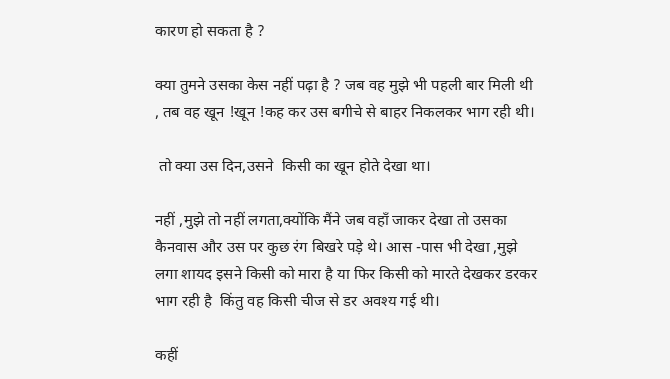कारण हो सकता है ?

क्या तुमने उसका केस नहीं पढ़ा है ? जब वह मुझे भी पहली बार मिली थी , तब वह खून !खून !कह कर उस बगीचे से बाहर निकलकर भाग रही थी।

 तो क्या उस दिन,उसने  किसी का खून होते देखा था।

नहीं ,मुझे तो नहीं लगता,क्योंकि मैंने जब वहाँ जाकर देखा तो उसका कैनवास और उस पर कुछ रंग बिखरे पड़े थे। आस -पास भी देखा ,मुझे लगा शायद इसने किसी को मारा है या फिर किसी को मारते देखकर डरकर भाग रही है  किंतु वह किसी चीज से डर अवश्य गई थी।

कहीं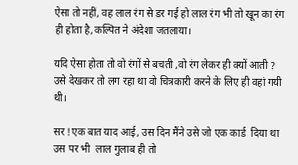ऐसा तो नहीं, वह लाल रंग से डर गई हो लाल रंग भी तो खून का रंग ही होता है,कल्पित ने अंदेशा जतलाया।

यदि ऐसा होता तो वो रंगों से बचती ,वो रंग लेकर ही क्यों आती ? उसे देखकर तो लग रहा था वो चित्रकारी करने के लिए ही वहां गयी थी।

सर !एक बात याद आई, उस दिन मैंने उसे जो एक कार्ड  दिया था उस पर भी  लाल गुलाब ही तो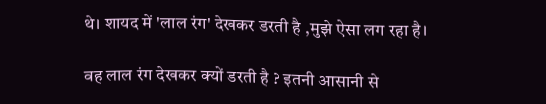थे। शायद में 'लाल रंग' देखकर डरती है ,मुझे ऐसा लग रहा है।

वह लाल रंग देखकर क्यों डरती है ? इतनी आसानी से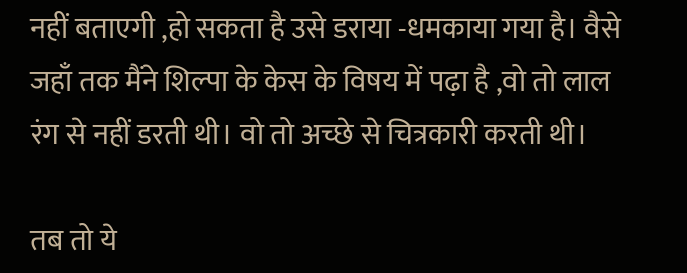नहीं बताएगी ,हो सकता है उसे डराया -धमकाया गया है। वैसे जहाँ तक मैंने शिल्पा के केस के विषय में पढ़ा है ,वो तो लाल रंग से नहीं डरती थी। वो तो अच्छे से चित्रकारी करती थी।

तब तो ये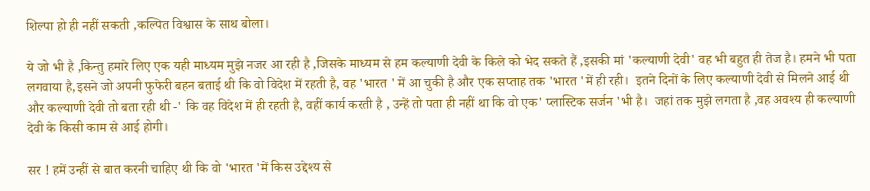शिल्पा हो ही नहीं सकती ,कल्पित विश्वास के साथ बोला।

ये जो भी है ,किन्तु हमारे लिए एक यही माध्यम मुझे नजर आ रही है ,जिसके माध्यम से हम कल्याणी देवी के किले को भेद सकते हैं ,इसकी मां 'कल्याणी देवी' वह भी बहुत ही तेज है। हमने भी पता लगवाया है,इसने जो अपनी फुफेरी बहन बताई थी कि वो विदेश में रहती है, वह 'भारत ' में आ चुकी है और एक सप्ताह तक 'भारत 'में ही रही।  इतने दिनों के लिए कल्याणी देवी से मिलने आई थी और कल्याणी देवी तो बता रही थी -' कि वह विदेश में ही रहती है, वहीं कार्य करती है , उन्हें तो पता ही नहीं था कि वो एक' प्लास्टिक सर्जन 'भी है।  जहां तक मुझे लगता है ,वह अवश्य ही कल्याणी देवी के किसी काम से आई होगी।

सर ! हमें उन्हीं से बात करनी चाहिए थी कि वो 'भारत 'में किस उद्देश्य से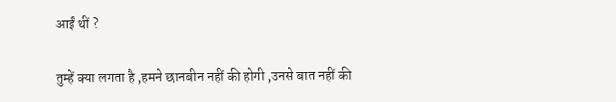आईं थीं ?

तुम्हें क्या लगता है ,हमने छानबीन नहीं की होगी ,उनसे बात नहीं की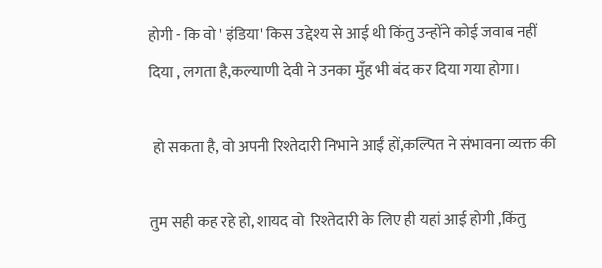होगी - कि वो ' इंडिया' किस उद्देश्य से आई थी किंतु उन्होंने कोई जवाब नहीं दिया , लगता है,कल्याणी देवी ने उनका मुँह भी बंद कर दिया गया होगा।

 हो सकता है, वो अपनी रिश्तेदारी निभाने आईं हों,कल्पित ने संभावना व्यक्त की

तुम सही कह रहे हो, शायद वो  रिश्तेदारी के लिए ही यहां आई होगी ,किंतु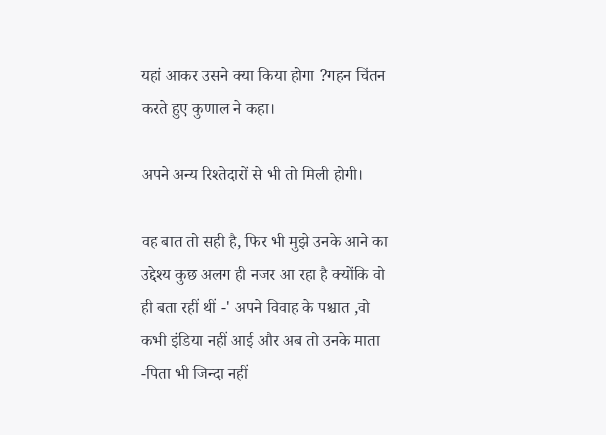यहां आकर उसने क्या किया होगा ?गहन चिंतन करते हुए कुणाल ने कहा।

अपने अन्य रिश्तेदारों से भी तो मिली होगी।

वह बात तो सही है, फिर भी मुझे उनके आने का उद्देश्य कुछ अलग ही नजर आ रहा है क्योंकि वो ही बता रहीं थीं -' अपने विवाह के पश्चात ,वो कभी इंडिया नहीं आई और अब तो उनके माता -पिता भी जिन्दा नहीं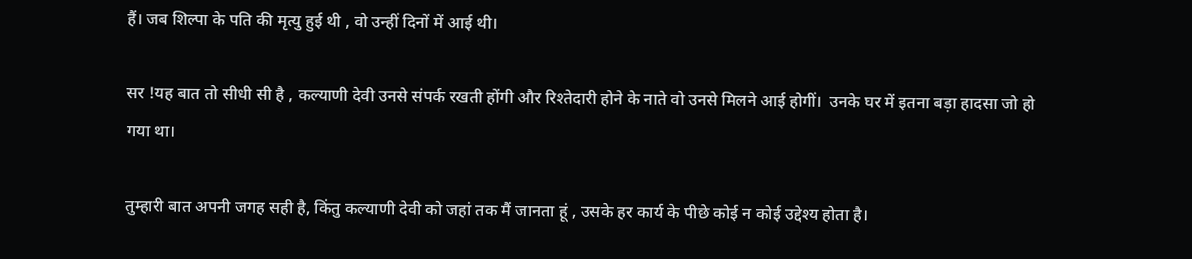हैं। जब शिल्पा के पति की मृत्यु हुई थी , वो उन्हीं दिनों में आई थी।

सर !यह बात तो सीधी सी है , कल्याणी देवी उनसे संपर्क रखती होंगी और रिश्तेदारी होने के नाते वो उनसे मिलने आई होगीं।  उनके घर में इतना बड़ा हादसा जो हो गया था।

तुम्हारी बात अपनी जगह सही है, किंतु कल्याणी देवी को जहां तक मैं जानता हूं , उसके हर कार्य के पीछे कोई न कोई उद्देश्य होता है।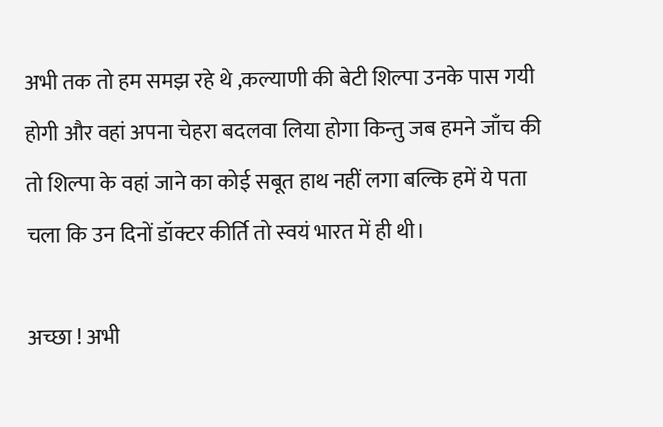अभी तक तो हम समझ रहे थे ,कल्याणी की बेटी शिल्पा उनके पास गयी होगी और वहां अपना चेहरा बदलवा लिया होगा किन्तु जब हमने जाँच की तो शिल्पा के वहां जाने का कोई सबूत हाथ नहीं लगा बल्कि हमें ये पता चला कि उन दिनों डॉक्टर कीर्ति तो स्वयं भारत में ही थी।

अच्छा ! अभी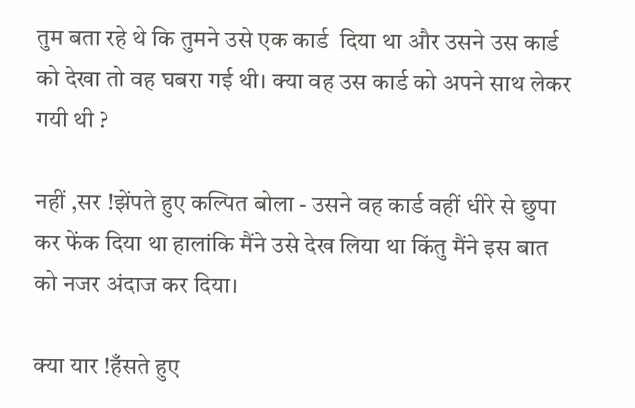तुम बता रहे थे कि तुमने उसे एक कार्ड  दिया था और उसने उस कार्ड को देखा तो वह घबरा गई थी। क्या वह उस कार्ड को अपने साथ लेकर गयी थी ?

नहीं ,सर !झेंपते हुए कल्पित बोला - उसने वह कार्ड वहीं धीरे से छुपा कर फेंक दिया था हालांकि मैंने उसे देख लिया था किंतु मैंने इस बात को नजर अंदाज कर दिया।

क्या यार !हँसते हुए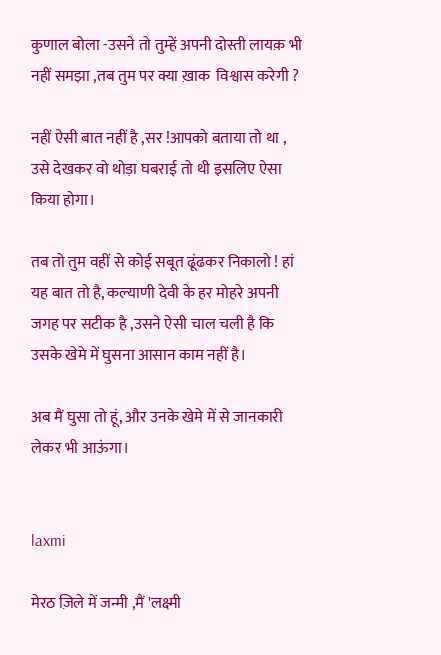कुणाल बोला -उसने तो तुम्हें अपनी दोस्ती लायक़ भी नहीं समझा ,तब तुम पर क्या ख़ाक  विश्वास करेगी ?

नहीं ऐसी बात नहीं है ,सर !आपको बताया तो था , उसे देखकर वो थोड़ा घबराई तो थी इसलिए ऐसा किया होगा।

तब तो तुम वहीं से कोई सबूत ढूंढकर निकालो ! हां यह बात तो है, कल्याणी देवी के हर मोहरे अपनी जगह पर सटीक है ,उसने ऐसी चाल चली है कि उसके खेमे में घुसना आसान काम नहीं है।

अब मैं घुसा तो हूं, और उनके खेमे में से जानकारी लेकर भी आऊंगा।


laxmi

मेरठ ज़िले में जन्मी ,मैं 'लक्ष्मी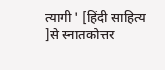त्यागी ' [हिंदी साहित्य ]से स्नातकोत्तर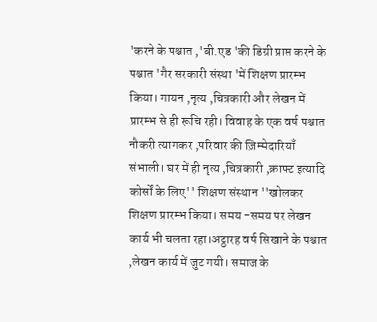'करने के पश्चात ,'बी.एड 'की डिग्री प्राप्त करने के पश्चात 'गैर सरकारी संस्था 'में शिक्षण प्रारम्भ किया। गायन ,नृत्य ,चित्रकारी और लेखन में प्रारम्भ से ही रूचि रही। विवाह के एक वर्ष पश्चात नौकरी त्यागकर ,परिवार की ज़िम्मेदारियाँ संभाली। घर में ही नृत्य ,चित्रकारी ,क्राफ्ट इत्यादि कोर्सों के लिए'' शिक्षण संस्थान ''खोलकर शिक्षण प्रारम्भ किया। समय -समय पर लेखन कार्य भी चलता रहा।अट्ठारह वर्ष सिखाने के पश्चात ,लेखन कार्य में जुट गयी। समाज के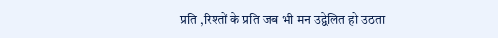प्रति ,रिश्तों के प्रति जब भी मन उद्वेलित हो उठता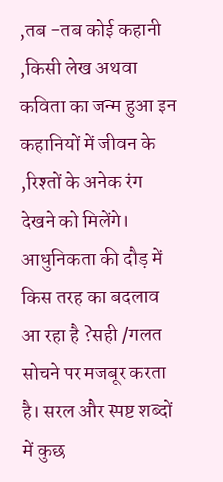,तब -तब कोई कहानी ,किसी लेख अथवा कविता का जन्म हुआ इन कहानियों में जीवन के ,रिश्तों के अनेक रंग देखने को मिलेंगे। आधुनिकता की दौड़ में किस तरह का बदलाव आ रहा है ?सही /गलत सोचने पर मजबूर करता है। सरल और स्पष्ट शब्दों में कुछ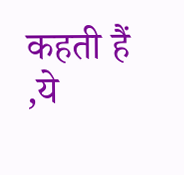कहती हैं ,ये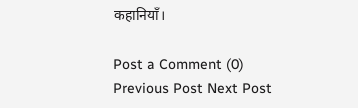कहानियाँ।

Post a Comment (0)
Previous Post Next Post